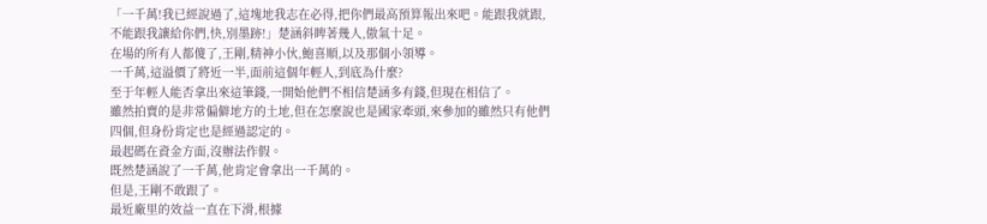「一千萬!我已經說過了,這塊地我志在必得,把你們最高預算報出來吧。能跟我就跟,不能跟我讓給你們,快,別墨跡!」楚涵斜睥著幾人,傲氣十足。
在場的所有人都傻了,王剛,精神小伙,鮑喜順,以及那個小領導。
一千萬,這溢價了將近一半,面前這個年輕人,到底為什麼?
至于年輕人能否拿出來這筆錢,一開始他們不相信楚涵多有錢,但現在相信了。
雖然拍賣的是非常偏僻地方的土地,但在怎麼說也是國家牽頭,來參加的雖然只有他們四個,但身份肯定也是經過認定的。
最起碼在資金方面,沒辦法作假。
既然楚涵說了一千萬,他肯定會拿出一千萬的。
但是,王剛不敢跟了。
最近廠里的效益一直在下滑,根據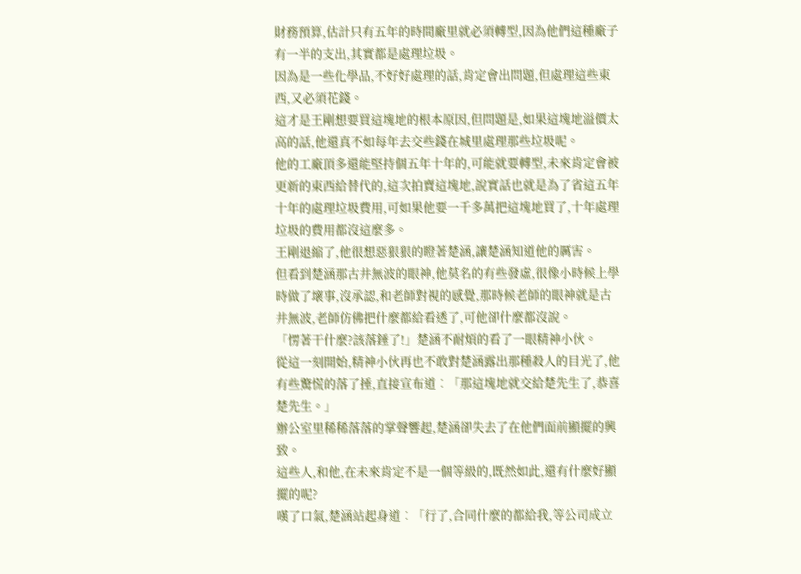財務預算,估計只有五年的時間廠里就必須轉型,因為他們這種廠子有一半的支出,其實都是處理垃圾。
因為是一些化學品,不好好處理的話,肯定會出問題,但處理這些東西,又必須花錢。
這才是王剛想要買這塊地的根本原因,但問題是,如果這塊地溢價太高的話,他還真不如每年去交些錢在城里處理那些垃圾呢。
他的工廠頂多還能堅持個五年十年的,可能就要轉型,未來肯定會被更新的東西給替代的,這次拍賣這塊地,說實話也就是為了省這五年十年的處理垃圾費用,可如果他要一千多萬把這塊地買了,十年處理垃圾的費用都沒這麼多。
王剛退縮了,他很想惡狠狠的瞪著楚涵,讓楚涵知道他的厲害。
但看到楚涵那古井無波的眼神,他莫名的有些發虛,很像小時候上學時做了壞事,沒承認,和老師對視的感覺,那時候老師的眼神就是古井無波,老師仿佛把什麼都給看透了,可他卻什麼都沒說。
「愣著干什麼?該落錘了!」楚涵不耐煩的看了一眼精神小伙。
從這一刻開始,精神小伙再也不敢對楚涵露出那種殺人的目光了,他有些驚慌的落了捶,直接宣布道︰「那這塊地就交給楚先生了,恭喜楚先生。」
辦公室里稀稀落落的掌聲響起,楚涵卻失去了在他們面前顯擺的興致。
這些人,和他,在未來肯定不是一個等級的,既然如此,還有什麼好顯擺的呢?
嘆了口氣,楚涵站起身道︰「行了,合同什麼的都給我,等公司成立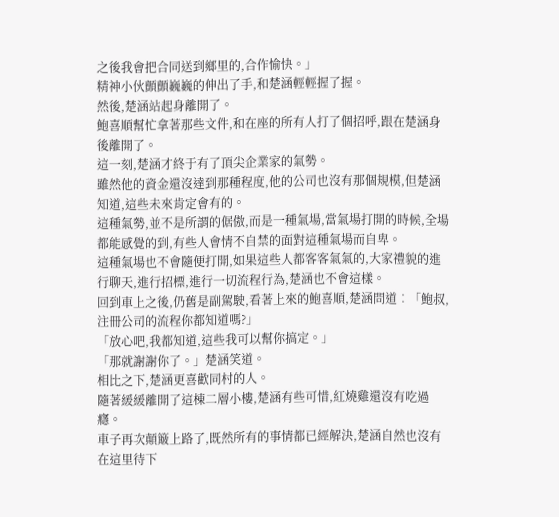之後我會把合同送到鄉里的,合作愉快。」
精神小伙顫顫巍巍的伸出了手,和楚涵輕輕握了握。
然後,楚涵站起身離開了。
鮑喜順幫忙拿著那些文件,和在座的所有人打了個招呼,跟在楚涵身後離開了。
這一刻,楚涵才終于有了頂尖企業家的氣勢。
雖然他的資金還沒達到那種程度,他的公司也沒有那個規模,但楚涵知道,這些未來肯定會有的。
這種氣勢,並不是所謂的倨傲,而是一種氣場,當氣場打開的時候,全場都能感覺的到,有些人會情不自禁的面對這種氣場而自卑。
這種氣場也不會隨便打開,如果這些人都客客氣氣的,大家禮貌的進行聊天,進行招標,進行一切流程行為,楚涵也不會這樣。
回到車上之後,仍舊是副駕駛,看著上來的鮑喜順,楚涵問道︰「鮑叔,注冊公司的流程你都知道嗎?」
「放心吧,我都知道,這些我可以幫你搞定。」
「那就謝謝你了。」楚涵笑道。
相比之下,楚涵更喜歡同村的人。
隨著緩緩離開了這棟二層小樓,楚涵有些可惜,紅燒雞還沒有吃過癮。
車子再次顛簸上路了,既然所有的事情都已經解決,楚涵自然也沒有在這里待下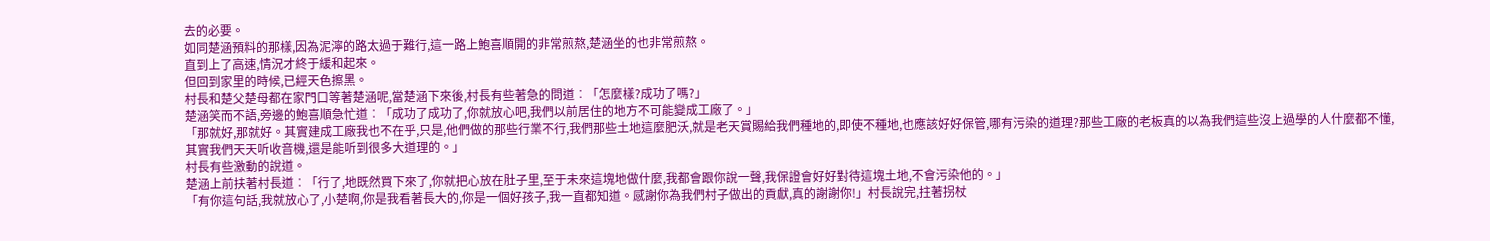去的必要。
如同楚涵預料的那樣,因為泥濘的路太過于難行,這一路上鮑喜順開的非常煎熬,楚涵坐的也非常煎熬。
直到上了高速,情況才終于緩和起來。
但回到家里的時候,已經天色擦黑。
村長和楚父楚母都在家門口等著楚涵呢,當楚涵下來後,村長有些著急的問道︰「怎麼樣?成功了嗎?」
楚涵笑而不語,旁邊的鮑喜順急忙道︰「成功了成功了,你就放心吧,我們以前居住的地方不可能變成工廠了。」
「那就好,那就好。其實建成工廠我也不在乎,只是,他們做的那些行業不行,我們那些土地這麼肥沃,就是老天賞賜給我們種地的,即使不種地,也應該好好保管,哪有污染的道理?那些工廠的老板真的以為我們這些沒上過學的人什麼都不懂,其實我們天天听收音機,還是能听到很多大道理的。」
村長有些激動的說道。
楚涵上前扶著村長道︰「行了,地既然買下來了,你就把心放在肚子里,至于未來這塊地做什麼,我都會跟你說一聲,我保證會好好對待這塊土地,不會污染他的。」
「有你這句話,我就放心了,小楚啊,你是我看著長大的,你是一個好孩子,我一直都知道。感謝你為我們村子做出的貢獻,真的謝謝你!」村長說完,拄著拐杖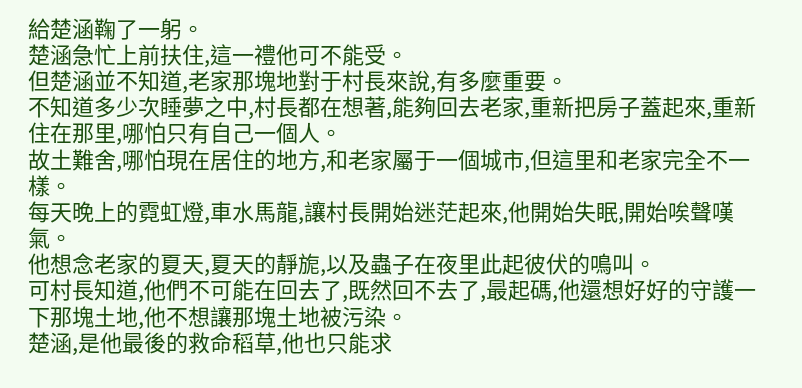給楚涵鞠了一躬。
楚涵急忙上前扶住,這一禮他可不能受。
但楚涵並不知道,老家那塊地對于村長來說,有多麼重要。
不知道多少次睡夢之中,村長都在想著,能夠回去老家,重新把房子蓋起來,重新住在那里,哪怕只有自己一個人。
故土難舍,哪怕現在居住的地方,和老家屬于一個城市,但這里和老家完全不一樣。
每天晚上的霓虹燈,車水馬龍,讓村長開始迷茫起來,他開始失眠,開始唉聲嘆氣。
他想念老家的夏天,夏天的靜旎,以及蟲子在夜里此起彼伏的鳴叫。
可村長知道,他們不可能在回去了,既然回不去了,最起碼,他還想好好的守護一下那塊土地,他不想讓那塊土地被污染。
楚涵,是他最後的救命稻草,他也只能求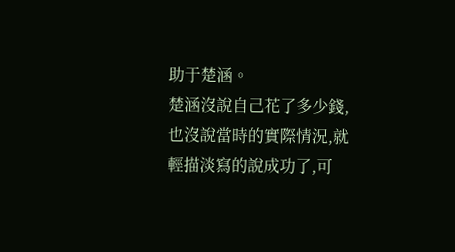助于楚涵。
楚涵沒說自己花了多少錢,也沒說當時的實際情況,就輕描淡寫的說成功了,可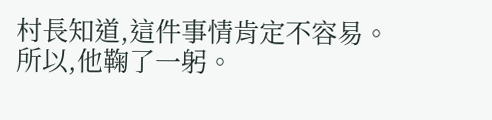村長知道,這件事情肯定不容易。
所以,他鞠了一躬。